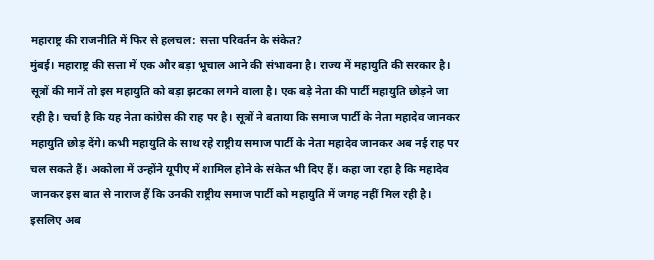महाराष्ट्र की राजनीति में फिर से हलचल: सत्ता परिवर्तन के संकेत?
मुंबई। महाराष्ट्र की सत्ता में एक और बड़ा भूचाल आने की संभावना है। राज्य में महायुति की सरकार है। सूत्रों की मानें तो इस महायुति को बड़ा झटका लगने वाला है। एक बड़े नेता की पार्टी महायुति छोड़ने जा रही है। चर्चा है कि यह नेता कांग्रेस की राह पर है। सूत्रों ने बताया कि समाज पार्टी के नेता महादेव जानकर महायुति छोड़ देंगे। कभी महायुति के साथ रहे राष्ट्रीय समाज पार्टी के नेता महादेव जानकर अब नई राह पर चल सकते हैं। अकोला में उन्होंने यूपीए में शामिल होने के संकेत भी दिए हैं। कहा जा रहा है कि महादेव जानकर इस बात से नाराज हैं कि उनकी राष्ट्रीय समाज पार्टी को महायुति में जगह नहीं मिल रही है। इसलिए अब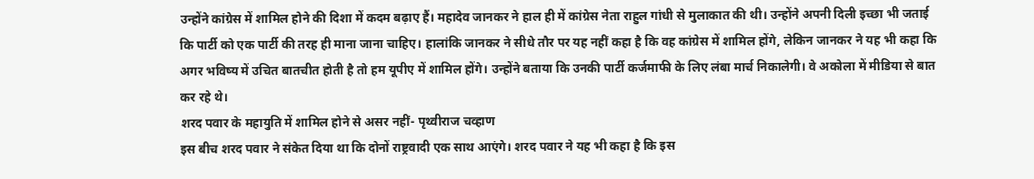उन्होंने कांग्रेस में शामिल होने की दिशा में कदम बढ़ाए हैं। महादेव जानकर ने हाल ही में कांग्रेस नेता राहुल गांधी से मुलाकात की थी। उन्होंने अपनी दिली इच्छा भी जताई कि पार्टी को एक पार्टी की तरह ही माना जाना चाहिए। हालांकि जानकर ने सीधे तौर पर यह नहीं कहा है कि वह कांग्रेस में शामिल होंगे, लेकिन जानकर ने यह भी कहा कि अगर भविष्य में उचित बातचीत होती है तो हम यूपीए में शामिल होंगे। उन्होंने बताया कि उनकी पार्टी कर्जमाफी के लिए लंबा मार्च निकालेगी। वे अकोला में मीडिया से बात कर रहे थे।
शरद पवार के महायुति में शामिल होने से असर नहीं- पृथ्वीराज चव्हाण
इस बीच शरद पवार ने संकेत दिया था कि दोनों राष्ट्रवादी एक साथ आएंगे। शरद पवार ने यह भी कहा है कि इस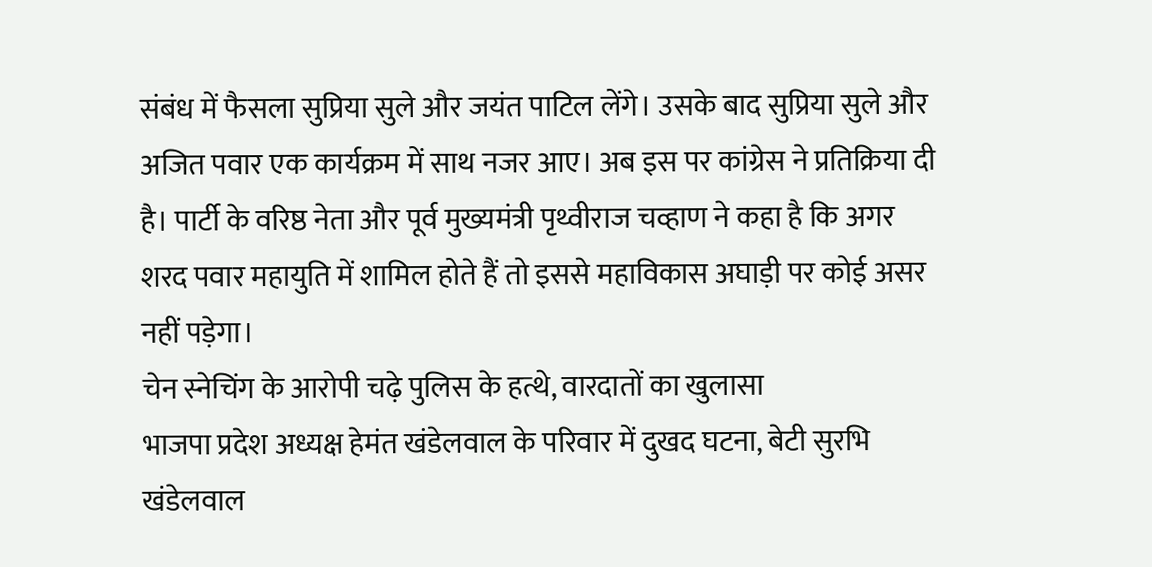संबंध में फैसला सुप्रिया सुले और जयंत पाटिल लेंगे। उसके बाद सुप्रिया सुले और अजित पवार एक कार्यक्रम में साथ नजर आए। अब इस पर कांग्रेस ने प्रतिक्रिया दी है। पार्टी के वरिष्ठ नेता और पूर्व मुख्यमंत्री पृथ्वीराज चव्हाण ने कहा है कि अगर शरद पवार महायुति में शामिल होते हैं तो इससे महाविकास अघाड़ी पर कोई असर नहीं पड़ेगा।
चेन स्नेचिंग के आरोपी चढ़े पुलिस के हत्थे, वारदातों का खुलासा
भाजपा प्रदेश अध्यक्ष हेमंत खंडेलवाल के परिवार में दुखद घटना, बेटी सुरभि खंडेलवाल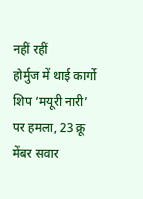नहीं रहीं
होर्मुज में थाई कार्गो शिप ‘मयूरी नारी’ पर हमला, 23 क्रू मेंबर सवार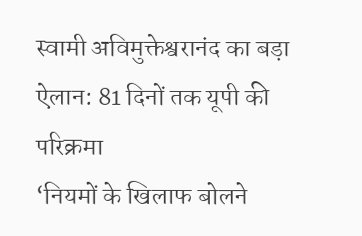स्वामी अविमुक्तेश्वरानंद का बड़ा ऐलान: 81 दिनों तक यूपी की परिक्रमा
‘नियमों के खिलाफ बोलने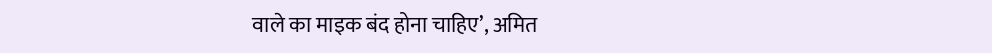वाले का माइक बंद होना चाहिए’, अमित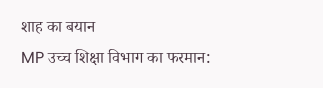शाह का बयान
MP उच्च शिक्षा विभाग का फरमान: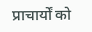प्राचार्यों को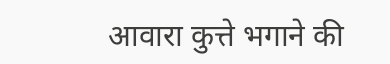आवारा कुत्ते भगाने की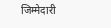जिम्मेदारी